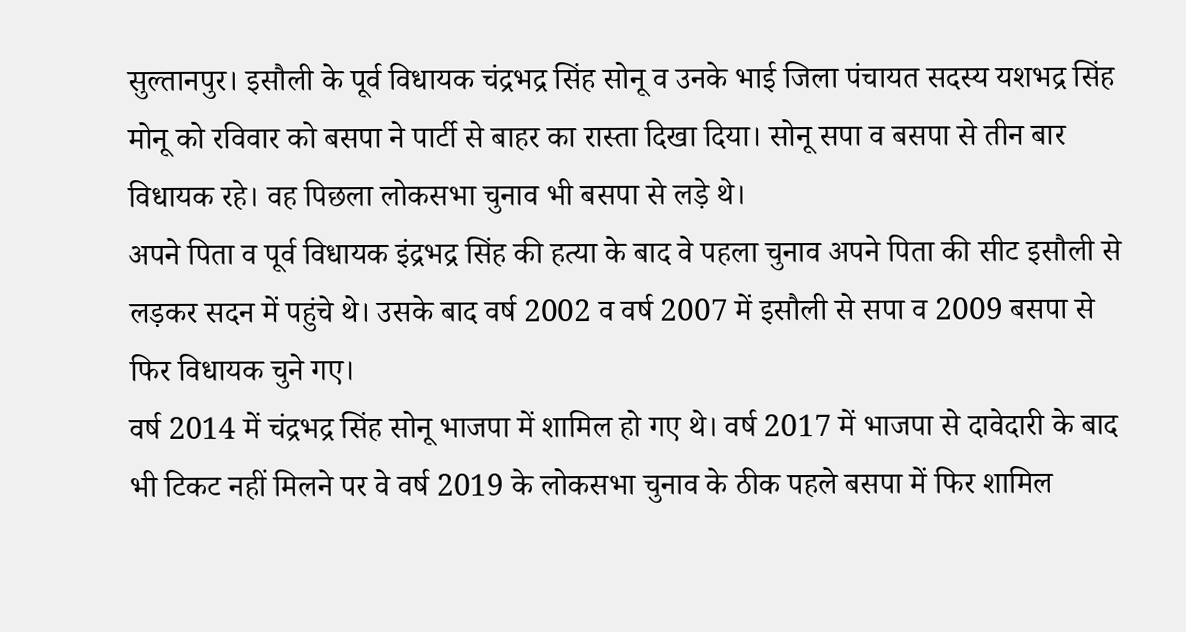सुल्तानपुर। इसौली के पूर्व विधायक चंद्रभद्र सिंह सोनू व उनके भाई जिला पंचायत सदस्य यशभद्र सिंह मोनू को रविवार को बसपा ने पार्टी से बाहर का रास्ता दिखा दिया। सोनू सपा व बसपा से तीन बार विधायक रहे। वह पिछला लोकसभा चुनाव भी बसपा से लड़े थे।
अपने पिता व पूर्व विधायक इंद्रभद्र सिंह की हत्या के बाद वे पहला चुनाव अपने पिता की सीट इसौली से लड़कर सदन में पहुंचे थे। उसके बाद वर्ष 2002 व वर्ष 2007 में इसौली से सपा व 2009 बसपा से फिर विधायक चुने गए।
वर्ष 2014 में चंद्रभद्र सिंह सोनू भाजपा में शामिल हो गए थे। वर्ष 2017 में भाजपा से दावेदारी के बाद भी टिकट नहीं मिलने पर वे वर्ष 2019 के लोकसभा चुनाव के ठीक पहले बसपा में फिर शामिल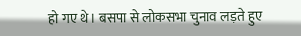हो गए थे। बसपा से लोकसभा चुनाव लड़ते हुए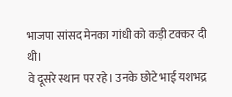भाजपा सांसद मेनका गांधी को कड़ी टक्कर दी थी।
वे दूसरे स्थान पर रहे। उनके छोटे भाई यशभद्र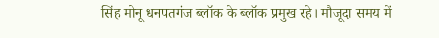सिंह मोनू धनपतगंज ब्लॉक के ब्लॉक प्रमुख रहे। मौजूदा समय में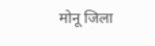मोनू जिला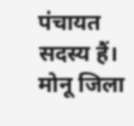पंचायत सदस्य हैं। मोनू जिला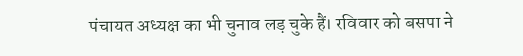पंचायत अध्यक्ष का भी चुनाव लड़ चुके हैं। रविवार को बसपा ने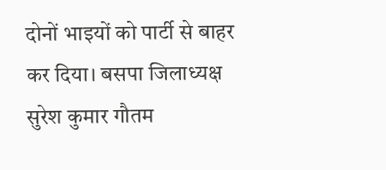दोनों भाइयों को पार्टी से बाहर कर दिया। बसपा जिलाध्यक्ष सुरेश कुमार गौतम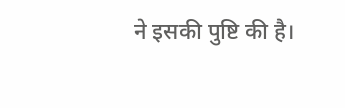ने इसकी पुष्टि की है।